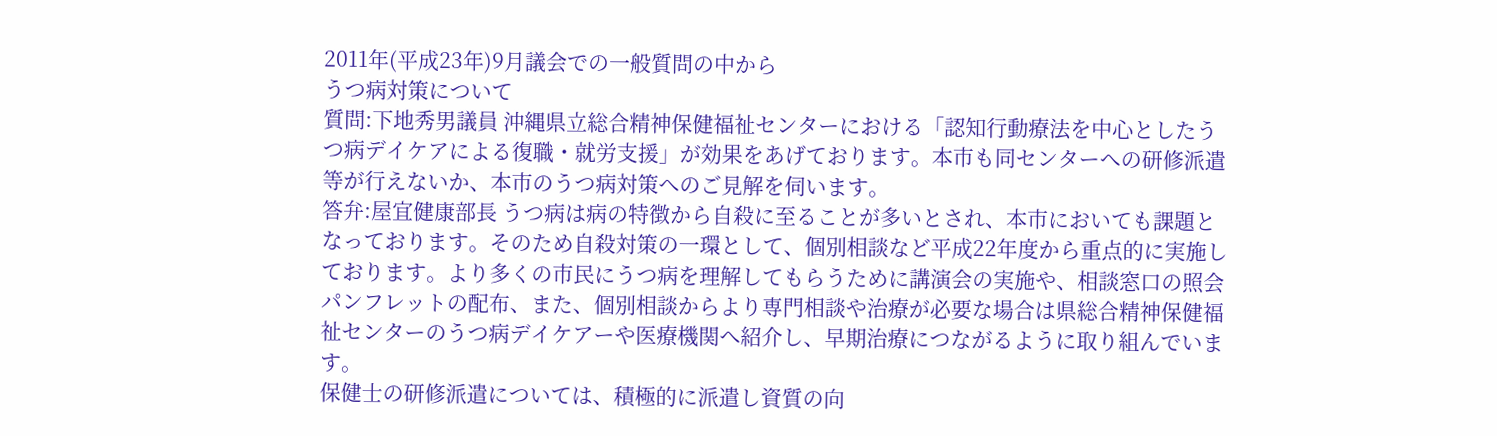2011年(平成23年)9月議会での一般質問の中から
うつ病対策について
質問:下地秀男議員 沖縄県立総合精神保健福祉センターにおける「認知行動療法を中心としたうつ病デイケアによる復職・就労支援」が効果をあげております。本市も同センターへの研修派遣等が行えないか、本市のうつ病対策へのご見解を伺います。
答弁:屋宜健康部長 うつ病は病の特徴から自殺に至ることが多いとされ、本市においても課題となっております。そのため自殺対策の一環として、個別相談など平成22年度から重点的に実施しております。より多くの市民にうつ病を理解してもらうために講演会の実施や、相談窓口の照会パンフレットの配布、また、個別相談からより専門相談や治療が必要な場合は県総合精神保健福祉センターのうつ病デイケアーや医療機関へ紹介し、早期治療につながるように取り組んでいます。
保健士の研修派遣については、積極的に派遣し資質の向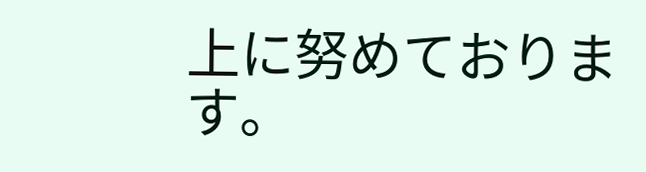上に努めております。